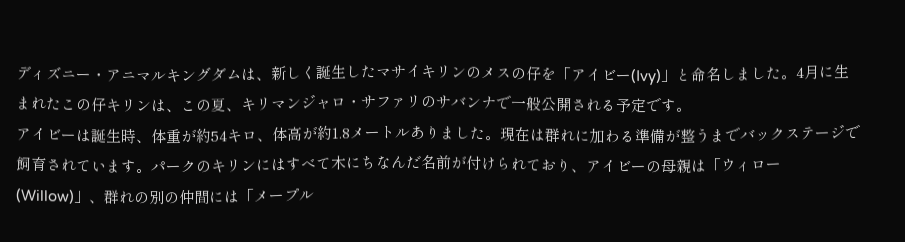ディズニー・アニマルキングダムは、新しく誕生したマサイキリンのメスの仔を「アイビー(Ivy)」と命名しました。4月に生まれたこの仔キリンは、この夏、キリマンジャロ・サファリのサバンナで一般公開される予定です。
アイビーは誕生時、体重が約54キロ、体高が約1.8メートルありました。現在は群れに加わる準備が整うまでバックステージで飼育されています。パークのキリンにはすべて木にちなんだ名前が付けられており、アイビーの母親は「ウィロー(Willow)」、群れの別の仲間には「メープル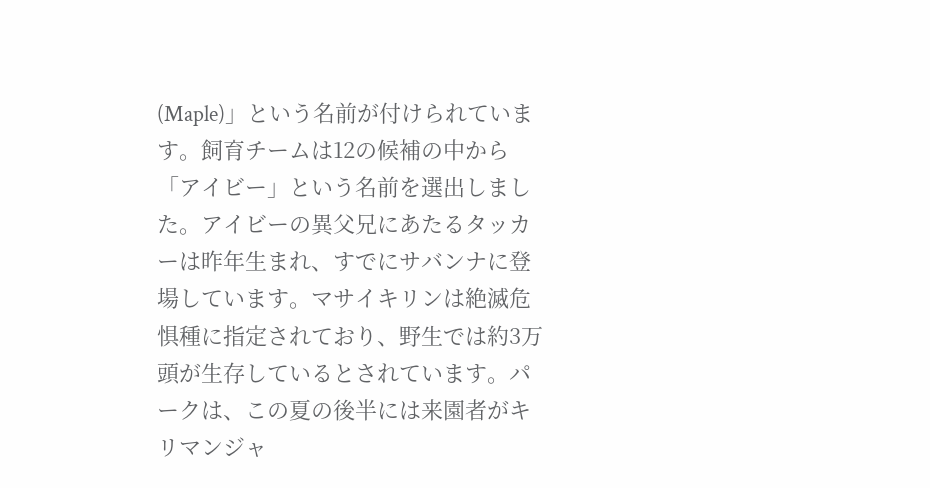(Maple)」という名前が付けられています。飼育チームは12の候補の中から「アイビー」という名前を選出しました。アイビーの異父兄にあたるタッカーは昨年生まれ、すでにサバンナに登場しています。マサイキリンは絶滅危惧種に指定されており、野生では約3万頭が生存しているとされています。パークは、この夏の後半には来園者がキリマンジャ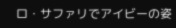ロ・サファリでアイビーの姿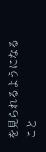を見られるようになること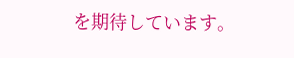を期待しています。